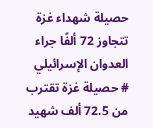حصيلة شهداء غزة تتجاوز 72 ألفًا جراء العدوان الإسرائيلي
# حصيلة غزة تقترب من 72.5 ألف شهيد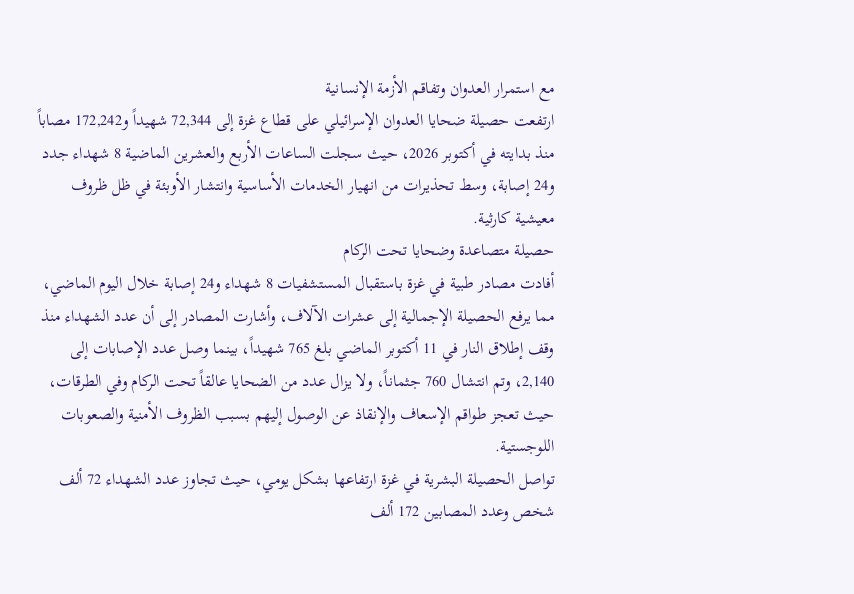مع استمرار العدوان وتفاقم الأزمة الإنسانية
ارتفعت حصيلة ضحايا العدوان الإسرائيلي على قطاع غزة إلى 72,344 شهيداً و172,242 مصاباً منذ بدايته في أكتوبر 2026، حيث سجلت الساعات الأربع والعشرين الماضية 8 شهداء جدد و24 إصابة، وسط تحذيرات من انهيار الخدمات الأساسية وانتشار الأوبئة في ظل ظروف معيشية كارثية.
حصيلة متصاعدة وضحايا تحت الركام
أفادت مصادر طبية في غزة باستقبال المستشفيات 8 شهداء و24 إصابة خلال اليوم الماضي، مما يرفع الحصيلة الإجمالية إلى عشرات الآلاف، وأشارت المصادر إلى أن عدد الشهداء منذ وقف إطلاق النار في 11 أكتوبر الماضي بلغ 765 شهيداً، بينما وصل عدد الإصابات إلى 2,140، وتم انتشال 760 جثماناً، ولا يزال عدد من الضحايا عالقاً تحت الركام وفي الطرقات، حيث تعجز طواقم الإسعاف والإنقاذ عن الوصول إليهم بسبب الظروف الأمنية والصعوبات اللوجستية.
تواصل الحصيلة البشرية في غزة ارتفاعها بشكل يومي، حيث تجاوز عدد الشهداء 72 ألف شخص وعدد المصابين 172 ألف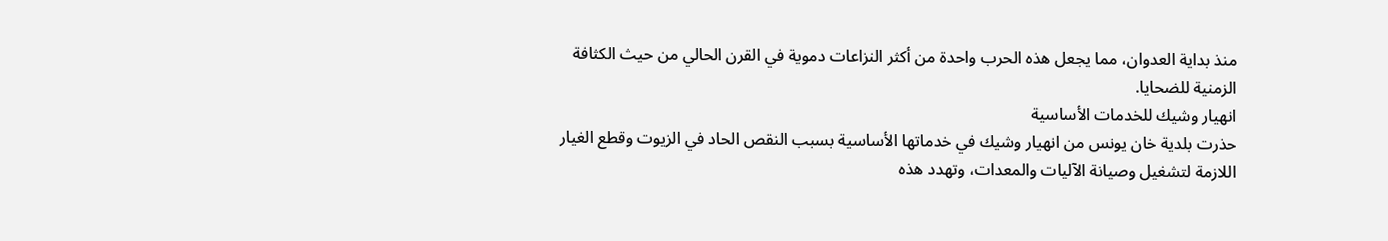منذ بداية العدوان، مما يجعل هذه الحرب واحدة من أكثر النزاعات دموية في القرن الحالي من حيث الكثافة الزمنية للضحايا.
انهيار وشيك للخدمات الأساسية
حذرت بلدية خان يونس من انهيار وشيك في خدماتها الأساسية بسبب النقص الحاد في الزيوت وقطع الغيار اللازمة لتشغيل وصيانة الآليات والمعدات، وتهدد هذه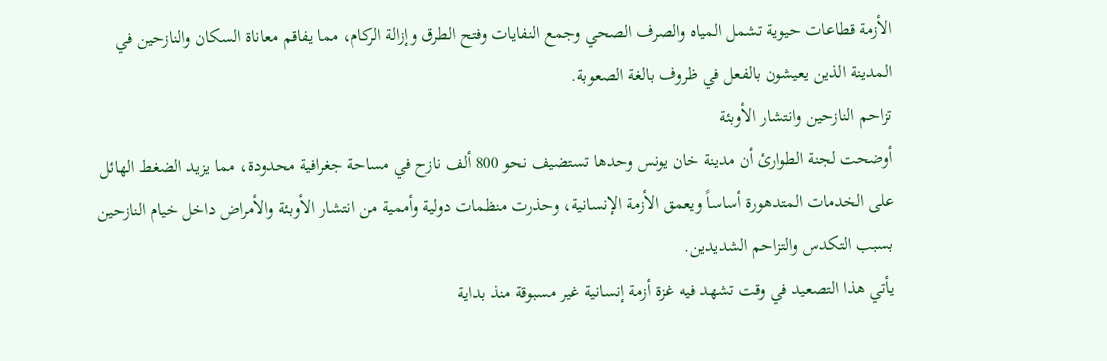الأزمة قطاعات حيوية تشمل المياه والصرف الصحي وجمع النفايات وفتح الطرق وإزالة الركام، مما يفاقم معاناة السكان والنازحين في المدينة الذين يعيشون بالفعل في ظروف بالغة الصعوبة.
تزاحم النازحين وانتشار الأوبئة
أوضحت لجنة الطوارئ أن مدينة خان يونس وحدها تستضيف نحو 800 ألف نازح في مساحة جغرافية محدودة، مما يزيد الضغط الهائل على الخدمات المتدهورة أساساً ويعمق الأزمة الإنسانية، وحذرت منظمات دولية وأممية من انتشار الأوبئة والأمراض داخل خيام النازحين بسبب التكدس والتزاحم الشديدين.
يأتي هذا التصعيد في وقت تشهد فيه غزة أزمة إنسانية غير مسبوقة منذ بداية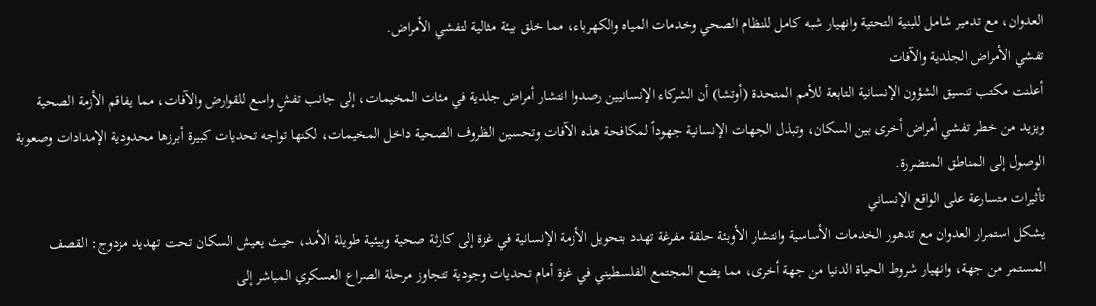العدوان، مع تدمير شامل للبنية التحتية وانهيار شبه كامل للنظام الصحي وخدمات المياه والكهرباء، مما خلق بيئة مثالية لتفشي الأمراض.
تفشي الأمراض الجلدية والآفات
أعلنت مكتب تنسيق الشؤون الإنسانية التابعة للأمم المتحدة (أوتشا) أن الشركاء الإنسانيين رصدوا انتشار أمراض جلدية في مئات المخيمات، إلى جانب تفشٍ واسع للقوارض والآفات، مما يفاقم الأزمة الصحية ويزيد من خطر تفشي أمراض أخرى بين السكان، وتبذل الجهات الإنسانية جهوداً لمكافحة هذه الآفات وتحسين الظروف الصحية داخل المخيمات، لكنها تواجه تحديات كبيرة أبرزها محدودية الإمدادات وصعوبة الوصول إلى المناطق المتضررة.
تأثيرات متسارعة على الواقع الإنساني
يشكل استمرار العدوان مع تدهور الخدمات الأساسية وانتشار الأوبئة حلقة مفرغة تهدد بتحويل الأزمة الإنسانية في غزة إلى كارثة صحية وبيئية طويلة الأمد، حيث يعيش السكان تحت تهديد مزدوج: القصف المستمر من جهة، وانهيار شروط الحياة الدنيا من جهة أخرى، مما يضع المجتمع الفلسطيني في غزة أمام تحديات وجودية تتجاوز مرحلة الصراع العسكري المباشر إلى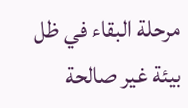مرحلة البقاء في ظل بيئة غير صالحة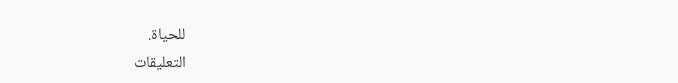للحياة.
التعليقات